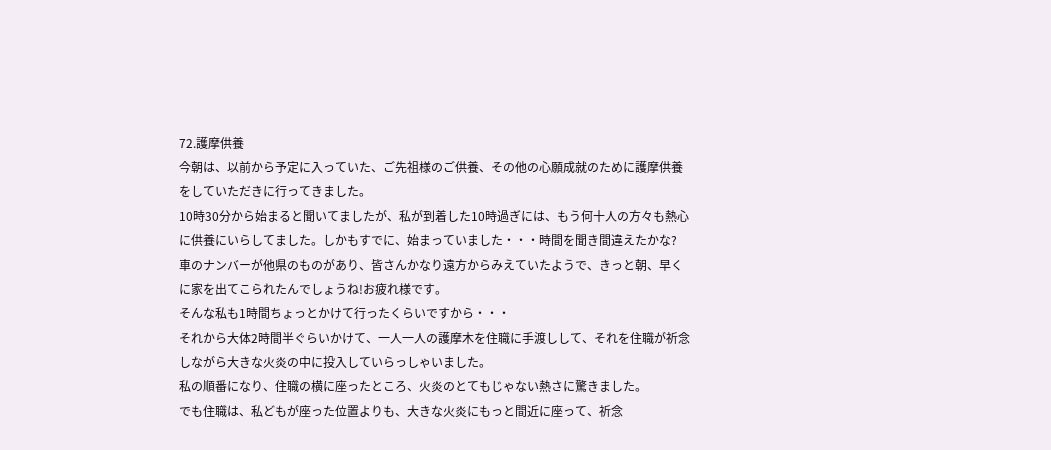72.護摩供養
今朝は、以前から予定に入っていた、ご先祖様のご供養、その他の心願成就のために護摩供養をしていただきに行ってきました。
10時30分から始まると聞いてましたが、私が到着した10時過ぎには、もう何十人の方々も熱心に供養にいらしてました。しかもすでに、始まっていました・・・時間を聞き間違えたかな?
車のナンバーが他県のものがあり、皆さんかなり遠方からみえていたようで、きっと朝、早くに家を出てこられたんでしょうね!お疲れ様です。
そんな私も1時間ちょっとかけて行ったくらいですから・・・
それから大体2時間半ぐらいかけて、一人一人の護摩木を住職に手渡しして、それを住職が祈念しながら大きな火炎の中に投入していらっしゃいました。
私の順番になり、住職の横に座ったところ、火炎のとてもじゃない熱さに驚きました。
でも住職は、私どもが座った位置よりも、大きな火炎にもっと間近に座って、祈念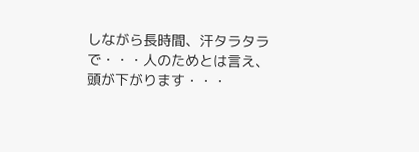しながら長時間、汗タラタラで・・・人のためとは言え、頭が下がります・・・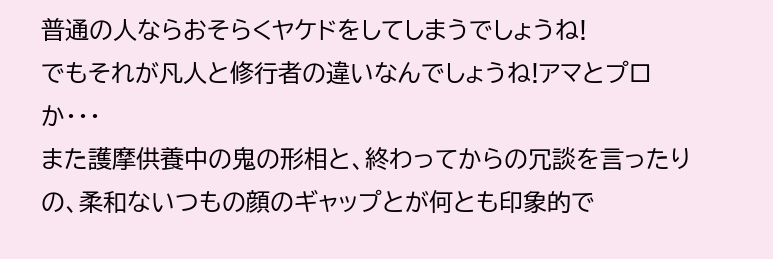普通の人ならおそらくヤケドをしてしまうでしょうね!
でもそれが凡人と修行者の違いなんでしょうね!アマとプロか・・・
また護摩供養中の鬼の形相と、終わってからの冗談を言ったりの、柔和ないつもの顔のギャップとが何とも印象的で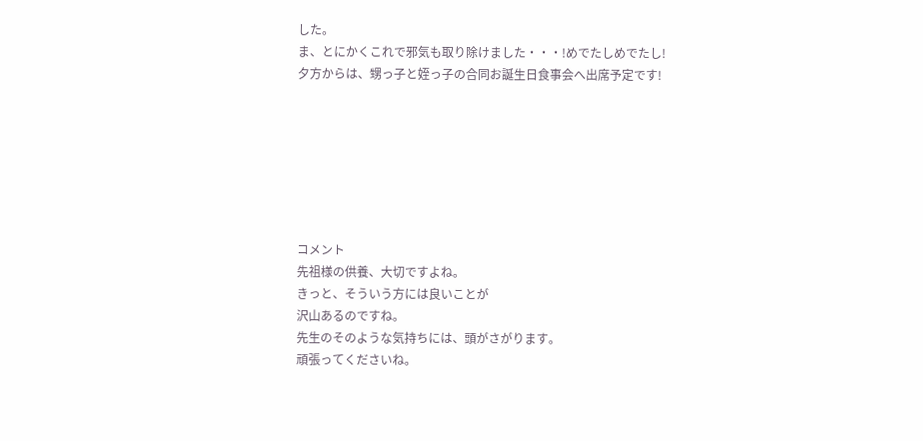した。
ま、とにかくこれで邪気も取り除けました・・・!めでたしめでたし!
夕方からは、甥っ子と姪っ子の合同お誕生日食事会へ出席予定です!







コメント
先祖様の供養、大切ですよね。
きっと、そういう方には良いことが
沢山あるのですね。
先生のそのような気持ちには、頭がさがります。
頑張ってくださいね。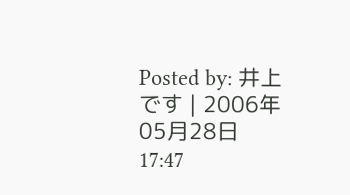Posted by: 井上です | 2006年05月28日 17:47